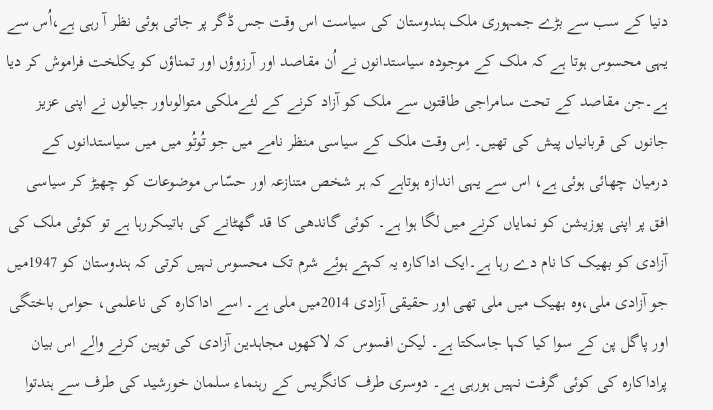دنیا کے سب سے بڑے جمہوری ملک ہندوستان کی سیاست اس وقت جس ڈگر پر جاتی ہوئی نظر آ رہی ہے،اُس سے یہی محسوس ہوتا ہے کہ ملک کے موجودہ سیاستدانوں نے اُن مقاصد اور آرزوؤں اور تمناؤں کو یکلخت فراموش کر دیا ہے۔جن مقاصد کے تحت سامراجی طاقتوں سے ملک کو آزاد کرنے کے لئےملکی متوالوںاور جیالوں نے اپنی عزیز جانوں کی قربانیاں پیش کی تھیں۔ اِس وقت ملک کے سیاسی منظر نامے میں جو تُوتُو میں میں سیاستدانوں کے درمیان چھائی ہوئی ہے، اس سے یہی اندازہ ہوتاہے کہ ہر شخص متنازعہ اور حسّاس موضوعات کو چھیڑ کر سیاسی افق پر اپنی پوزیشن کو نمایاں کرنے میں لگا ہوا ہے۔ کوئی گاندھی کا قد گھٹانے کی باتیںکررہا ہے تو کوئی ملک کی آزادی کو بھیک کا نام دے رہا ہے۔ایک اداکارہ یہ کہتے ہوئے شرم تک محسوس نہیں کرتی کہ ہندوستان کو 1947میں جو آزادی ملی،وہ بھیک میں ملی تھی اور حقیقی آزادی 2014میں ملی ہے۔ اسے اداکارہ کی ناعلمی، حواس باختگی اور پاگل پن کے سوا کیا کہا جاسکتا ہے۔ لیکن افسوس کہ لاکھوں مجاہدین آزادی کی توہین کرنے والے اس بیان پراداکارہ کی کوئی گرفت نہیں ہورہی ہے۔ دوسری طرف کانگریس کے رہنماء سلمان خورشید کی طرف سے ہندتوا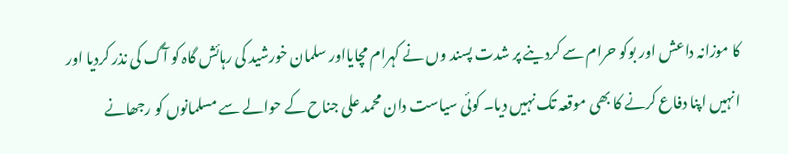کا موزانہ داعش اور بوکو حرام سے کردینے پر شدت پسند وں نے کہرام مچایااور سلمان خورشید کی رہائش گاہ کو آگ کی نذر کردیا اور انہیں اپنا دفاع کرنے کا بھی موقعہ تک نہیں دیا۔ کوئی سیاست دان محمد علی جناح کے حوالے سے مسلمانوں کو رجھانے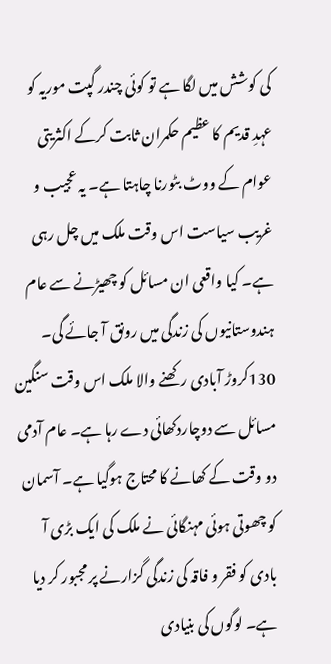کی کوشش میں لگا ہے تو کوئی چندر گپت موریہ کو عہدِ قدیم کا عظیم حکمران ثابت کرکے اکثریتی عوام کے ووٹ بٹورنا چاہتا ہے۔ یہ عجیب و غریب سیاست اس وقت ملک میں چل رہی ہے۔ کیا واقعی ان مسائل کو چھیڑنے سے عام ہندوستانیوں کی زندگی میں رونق آ جائے گی۔ 130کروڑ آبادی رکھنے والا ملک اس وقت سنگین مسائل سے دوچاردکھائی دے رہا ہے۔ عام آدمی دو وقت کے کھانے کا محتاج ہوگیا ہے۔ آسمان کو چھوتی ہوئی مہنگائی نے ملک کی ایک بڑی آ بادی کو فقر و فاقہ کی زندگی گزارنے پر مجبور کر دیا ہے۔ لوگوں کی بنیادی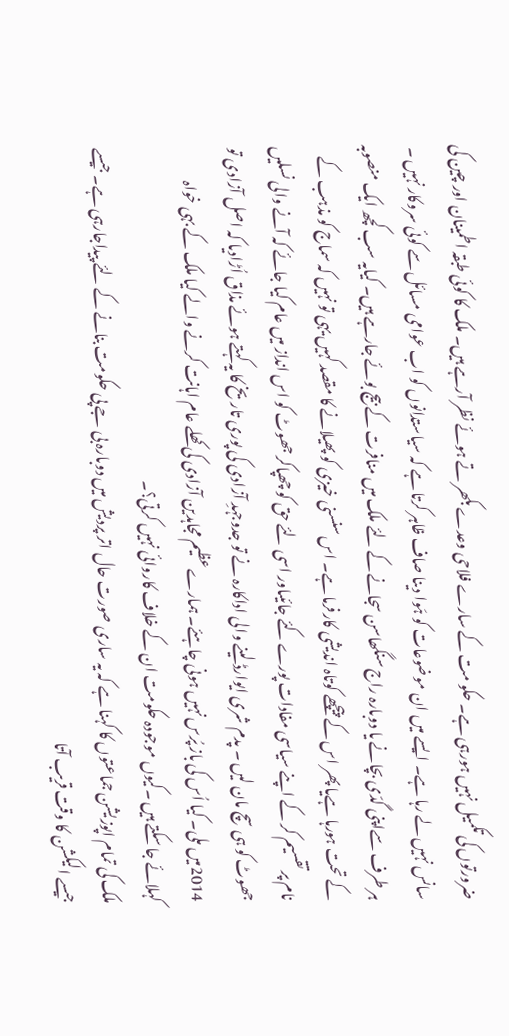ضرورتوں کی تکمیل نہیں ہورہی ہے۔ حکو مت کے سارے فلاحی وعدے بکھر تے ہوئے نظر آرہے ہیں۔ ملک کا کوئی طبقہ اطمینان اور چین کی سانس نہیں لے رہا ہے۔ ایسے میں ان موضوعات کو ہَوا دینا صاف ظاہر کرتا ہے کہ سیاستدانوں کو اب عوامی مسائل سے کوئی سروکار نہیں ۔ ہر طرف سےاپنی گدّی بچانے یا دوبارہ راج سنگھاسن سجانے کے لئے ملک میں منافرت کے بیج بوئے جارہے ہیں۔ کیایہ سب کچھ ایک منصوبہ کے تحت ہورہا ہےیا پھر اس کے پیچھے کوتاہ اندیشی کارفرما ہے۔ اس سنسنی خیزی کو پھیلانے کا مقصد کہیں یہی تو نہیں کہ سماج کو مذہب کے نام پر تقسیم کر کے اپنے سیاسی مفادات پورے کئے جائیںاور اسی لئے حق کو چھپاکر جھوٹ کو اس انداز میں عام کیا جائے کہ آنے والی نسلیں جھوٹ کو ہی سچ مان لیں ۔ پدم شری ایوارڈ لینے والی اداکارہ نے تو جدوجہدِ آزادی کی پوری تاریخ کا یہ کہتے ہوئے مذاق اُڑادیا کہ اصل آزادی تو 2014میں ملی۔ کیا اُس کی باز پُرس نہیں ہونی چاہئے۔ ہمارے عظیم مجاہدین آزادی کی کھلے عام اہانت کرنے والے کیا ملک کے بہی خواہ کہلائے جا سکتے ہیں ۔کیوں موجودہ حکومت ان کے خلاف کاروائی نہیں کرتی؟۔
ملک کی تمام اپوزیشن جماعتوں کا کہنا ہے کہ یہ ساری صورت حال اتر پردیش میں دوبارہ بی جے پی حکومت بنانے کے لئے پیداجارہی ہے۔ جیسے جیسے الیکشن کا وقت قریب آتا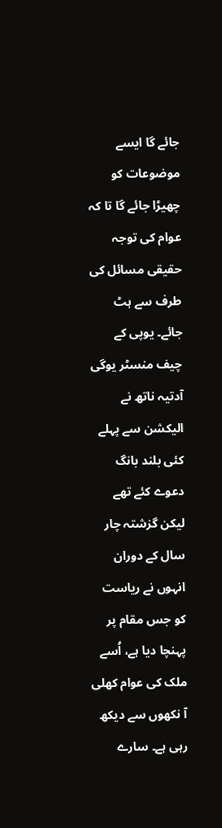جائے گا ایسے موضوعات کو چھیڑا جائے گا تا کہ عوام کی توجہ حقیقی مسائل کی طرف سے ہٹ جائے۔ یوپی کے چیف منسٹر یوگی آدتیہ ناتھ نے الیکشن سے پہلے کئی بلند بانگ دعوے کئے تھے لیکن گزشتہ چار سال کے دوران انہوں نے ریاست کو جس مقام پر پہنچا دیا ہے، اُسے ملک کی عوام کھلی آ نکھوں سے دیکھ رہی ہے۔ سارے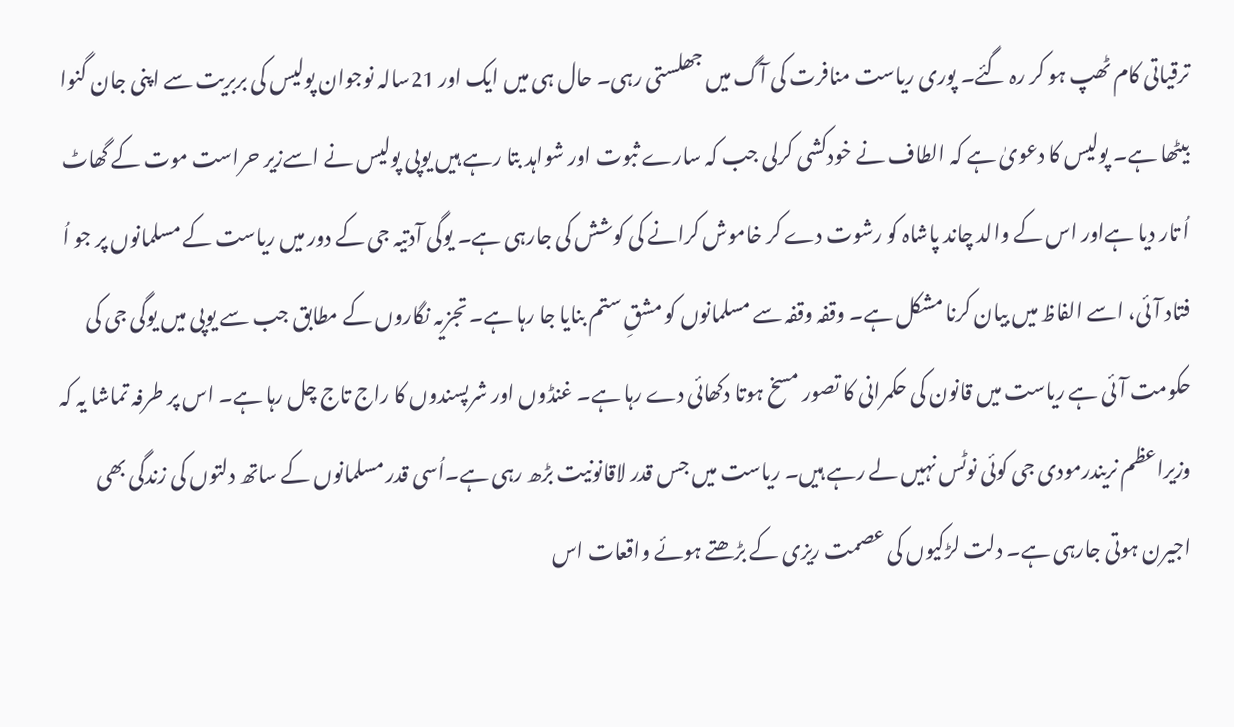ترقیاتی کام ٹھپ ہو کر رہ گئے۔ پوری ریاست منافرت کی آگ میں جھلستی رہی۔ حال ہی میں ایک اور 21سالہ نوجوان پولیس کی بربریت سے اپنی جان گنوا بیٹھا ہے۔ پولیس کا دعویٰ ہے کہ الطاف نے خودکشی کرلی جب کہ سارے ثبوت اور شواہد بتا رہے ہیں یوپی پولیس نے اسےزیر حراست موت کے گھاٹ اُ تار دیا ہےاور اس کے والد چاند پاشاہ کو رشوت دے کر خاموش کرانے کی کوشش کی جارہی ہے۔ یوگی آدتیہ جی کے دور میں ریاست کے مسلمانوں پر جو اُ فتاد آئی، اسے الفاظ میں بیان کرنا مشکل ہے۔ وقفہ وقفہ سے مسلمانوں کو مشقِ ستم بنایا جا رہا ہے۔ تجزیہ نگاروں کے مطابق جب سے یوپی میں یوگی جی کی حکومت آئی ہے ریاست میں قانون کی حکمرانی کا تصور مسخ ہوتا دکھائی دے رہا ہے۔ غنڈوں اور شرپسندوں کا راج تاج چل رہا ہے۔ اس پر طرفہ تماشا یہ کہ وزیراعظم نریندرمودی جی کوئی نوٹس نہیں لے رہے ہیں۔ ریاست میں جس قدر لاقانونیت بڑھ رہی ہے۔اُسی قدر مسلمانوں کے ساتھ دلتوں کی زندگی بھی اجیرن ہوتی جارہی ہے۔ دلت لڑکیوں کی عصمت ریزی کے بڑھتے ہوئے واقعات اس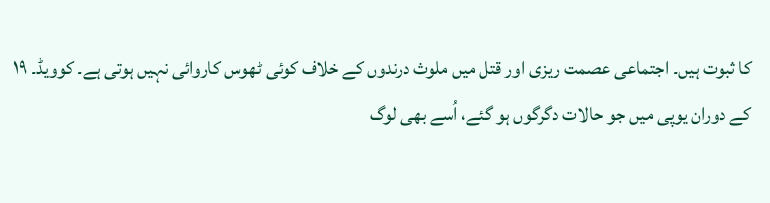کا ثبوت ہیں۔ اجتماعی عصمت ریزی اور قتل میں ملوث درندوں کے خلاف کوئی ٹھوس کاروائی نہیں ہوتی ہے۔ کوویڈ۔ ۱۹ کے دوران یوپی میں جو حالات دگرگوں ہو گئے، اُسے بھی لوگ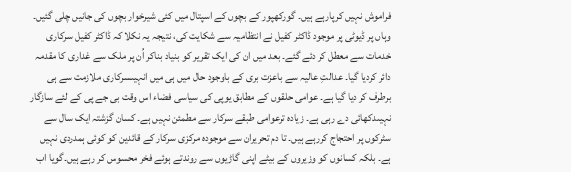فراموش نہیں کرپارہے ہیں۔ گورکھپور کے بچوں کے اسپتال میں کئی شیرخوار بچوں کی جانیں چلی گئیں۔ وہاں پر ڈیوٹی پر موجود ڈاکٹر کفیل نے انتظامیہ سے شکایت کی، نتیجہ یہ نکلا کہ ڈاکٹر کفیل سرکاری خدمات سے معطل کر دئے گئے۔ بعد میں ان کی ایک تقریر کو بنیاد بناکر اُن پر ملک سے غداری کا مقدمہ دائر کردیا گیا۔ عدالتِ عالیہ سے باعزت بری کے باوجود حال میں ہی میں انہیںسرکاری ملازمت سے ہی برطرف کر دیا گیا ہے۔ عوامی حلقوں کے مطابق یوپی کی سیاسی فضاء اس وقت بی جے پی کے لئے سازگار نہیںدکھائی دے رہی ہے۔ زیادہ ترعوامی طبقے سرکار سے مطمئن نہیں ہے۔ کسان گزشتہ ایک سال سے سٹرکوں پر احتجاج کررہے ہیں۔ تا دم تحریران سے موجودہ مرکزی سرکار کے قائدین کو کوئی ہمدردی نہیں ہے۔ بلکہ کسانوں کو وزیروں کے بیٹے اپنی گاڑیوں سے روندتے ہوئے فخر محسوس کر رہے ہیں۔گویا اب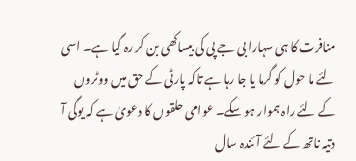منافرت کا ہی سہارا بی جے پی کی بیساکھی بن کر رہ گیا ہے۔ اسی لئے ما حول کو گرما یا جا رہا ہے تاکہ پارٹی کے حق میں ووٹروں کے لئے راہ ہموار ہو سکے۔ عوامی حلقوں کا دعویٰ ہے کہ یوگی آ دتیہ ناتھ کے لئے آئندہ سال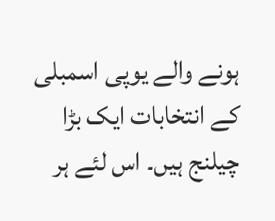ہونے والے یوپی اسمبلی کے انتخابات ایک بڑا چیلنج ہیں۔ اس لئے ہر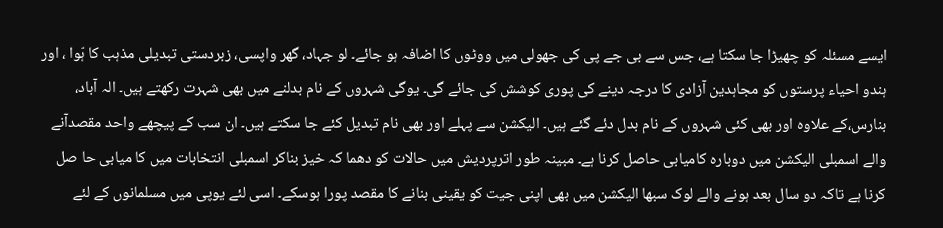ایسے مسئلہ کو چھیڑا جا سکتا ہے، جس سے بی جے پی کی جھولی میں ووٹوں کا اضافہ ہو جائے۔ لو جہاد، گھر واپسی، زبردستی تبدیلی مذہب کا ہّوا ، اور ہندو احیاء پرستوں کو مجاہدین آزادی کا درجہ دینے کی پوری کوشش کی جائے گی۔ یوگی شہروں کے نام بدلنے میں بھی شہرت رکھتے ہیں۔ الہ آباد، بنارس،کے علاوہ اور بھی کئی شہروں کے نام بدل دئے گئے ہیں۔ الیکشن سے پہلے اور بھی نام تبدیل کئے جا سکتے ہیں۔ ان سب کے پیچھے واحد مقصدآنے والے اسمبلی الیکشن میں دوبارہ کامیابی حاصل کرنا ہے۔ مبینہ طور اترپردیش میں حالات کو دھما کہ خیز بناکر اسمبلی انتخابات میں کا میابی حا صل کرنا ہے تاکہ دو سال بعد ہونے والے لوک سبھا الیکشن میں بھی اپنی جیت کو یقینی بنانے کا مقصد پورا ہوسکے۔ اسی لئے یوپی میں مسلمانوں کے لئے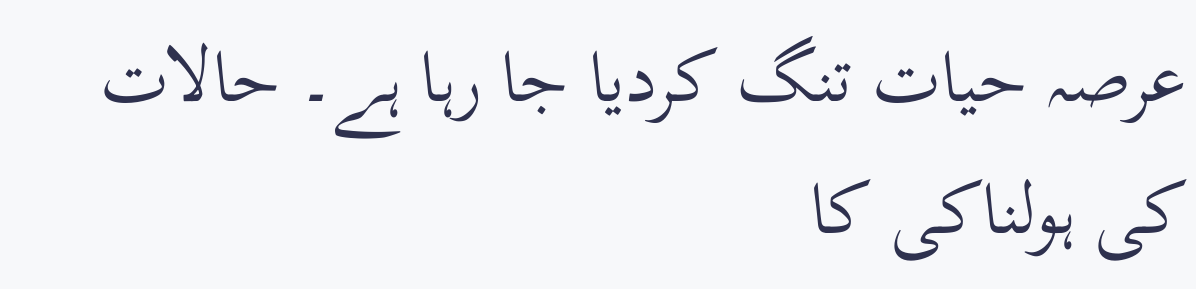عرصہ حیات تنگ کردیا جا رہا ہے۔ حالات کی ہولناکی کا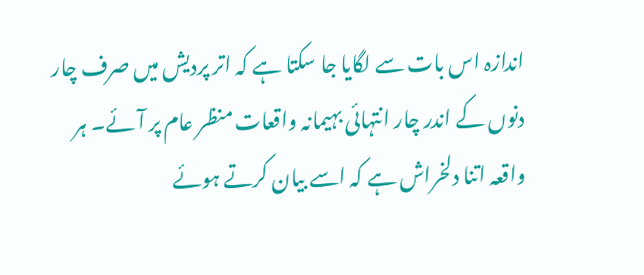اندازہ اس بات سے لگایا جا سکتا ہے کہ اتر پردیش میں صرف چار دنوں کے اندر چار انتہائی بہیمانہ واقعات منظر عام پر آئے۔ ہر واقعہ اتنا دلخراش ہے کہ اسے بیان کرتے ہوئے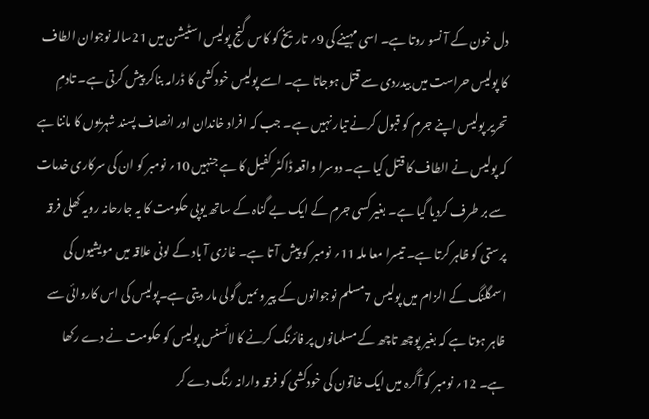دل خون کے آ نسو روتا ہے۔ اسی مہینے کی 9؍ تاریخ کو کاس گنج پولیس اسٹیشن میں 21سالہ نوجوان الطاف کا پولیس حراست میں بیدردی سے قتل ہوجاتا ہے۔ اسے پولیس خودکشی کا ڈرامہ بناکر پیش کرتی ہے۔ تادمِ تحریر پولیس اپنے جرم کو قبول کرنے تیار نہیں ہے۔ جب کہ افراد خاندان اور انصاف پسند شہریوں کا ماننا ہے کہ پولیس نے الطاف کا قتل کیا ہے۔ دوسرا واقعہ ڈاکٹر کفیل کا ہے جنہیں 10؍ نومبر کو ان کی سرکاری خدمات سے بر طرف کردیا گیا ہے۔ بغیر کسی جرم کے ایک بے گناہ کے ساتھ یوپی حکومت کا یہ جارحانہ رویہ کھلی فرقہ پرستی کو ظاہر کرتا ہے۔ تیسرا معا ملہ 11؍ نومبر کو پیش آ تا ہے۔ غازی آ باد کے لونی علاقہ میں مویشیوں کی اسمگلنگ کے الزام میں پولیس 7مسلم نوجوانوں کے پیر وںمیں گولی مار دیتی ہے۔پولیس کی اس کاروائی سے ظاہر ہوتا ہے کہ بغیر پوچھ تاچھ کے مسلمانوں پر فائرنگ کرنے کا لائسنس پولیس کو حکومت نے دے رکھا ہے۔ 12؍ نومبر کو آگرہ میں ایک خاتون کی خودکشی کو فرقہ وارانہ رنگ دے کر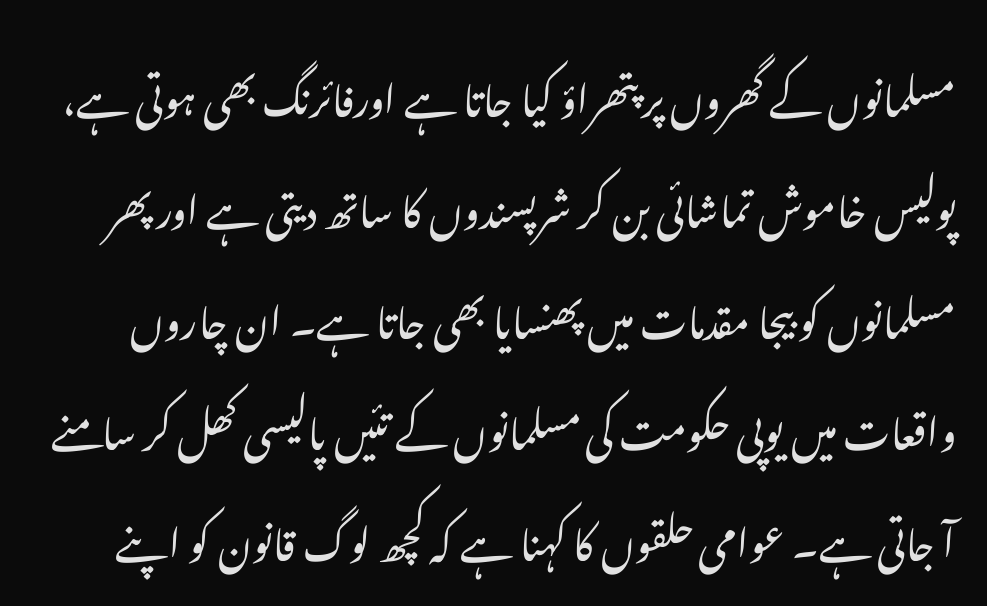مسلمانوں کے گھروں پر پتھراؤ کیا جاتا ہے اورفائرنگ بھی ہوتی ہے، پولیس خاموش تماشائی بن کر شرپسندوں کا ساتھ دیتی ہے اور پھر مسلمانوں کو بیجا مقدمات میں پھنسایا بھی جاتا ہے۔ ان چاروں واقعات میں یوپی حکومت کی مسلمانوں کے تئیں پالیسی کھل کر سامنے آ جاتی ہے۔ عوامی حلقوں کا کہنا ہے کہ کچھ لوگ قانون کو اپنے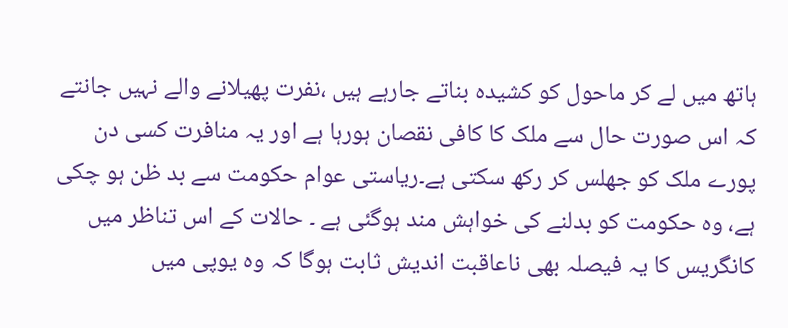ہاتھ میں لے کر ماحول کو کشیدہ بناتے جارہے ہیں ،نفرت پھیلانے والے نہیں جانتے کہ اس صورت حال سے ملک کا کافی نقصان ہورہا ہے اور یہ منافرت کسی دن پورے ملک کو جھلس کر رکھ سکتی ہے۔ریاستی عوام حکومت سے بد ظن ہو چکی ہے، وہ حکومت کو بدلنے کی خواہش مند ہوگئی ہے ۔ حالات کے اس تناظر میں کانگریس کا یہ فیصلہ بھی ناعاقبت اندیش ثابت ہوگا کہ وہ یوپی میں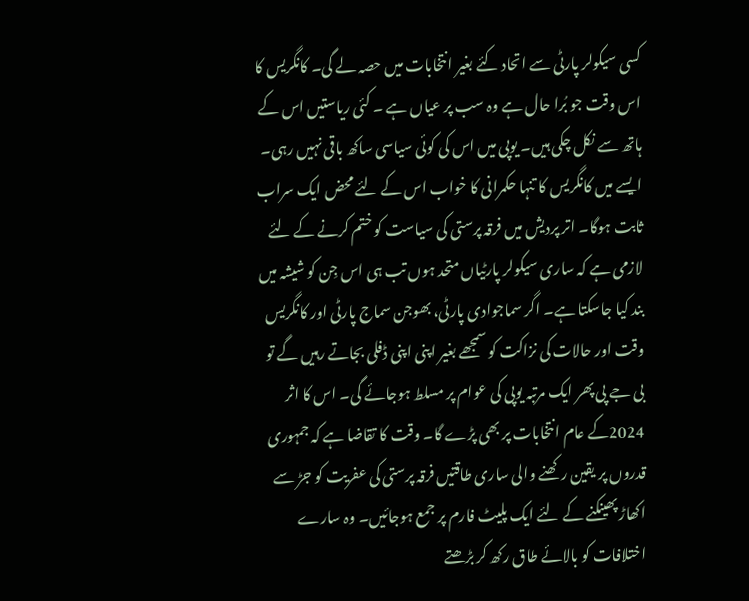کسی سیکولر پارٹی سے اتحاد کئے بغیر انتخابات میں حصہ لے گی۔ کانگریس کا اس وقت جو بُرا حال ہے وہ سب پر عیاں ہے ۔ کئی ریاستیں اس کے ہاتھ سے نکل چکی ہیں۔ یوپی میں اس کی کوئی سیاسی ساکھ باقی نہیں رہی۔ ایسے میں کانگریس کا تنہا حکمرانی کا خواب اس کے لئے محض ایک سراب ثابت ہوگا۔ اتر پردیش میں فرقہ پرستی کی سیاست کو ختم کرنے کے لئے لازمی ہے کہ ساری سیکولر پارٹیاں متحد ہوں تب ہی اس جِن کو شیشہ میں بند کیا جاسکتا ہے۔ اگر سماجوادی پارٹی، بھوجن سماج پارٹی اور کانگریس وقت اور حالات کی نزاکت کو سمجھے بغیر اپنی اپنی ڈفلی بجاتے رہیں گے تو بی جے پی پھر ایک مرتبہ یوپی کی عوام پر مسلط ہوجائے گی۔ اس کا اثر 2024کے عام انتخابات پر بھی پڑے گا۔ وقت کا تقاضا ہے کہ جمہوری قدروں پر یقین رکھنے والی ساری طاقتیں فرقہ پرستی کی عفریت کو جڑ سے اکھاڑ پھینکنے کے لئے ایک پلیٹ فارم پر جمع ہوجائیں۔ وہ سارے اختلافات کو بالائے طاق رکھ کر بڑھتے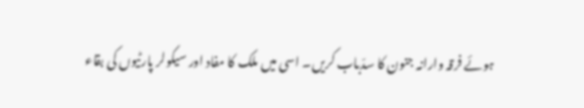ہوئے فرقہ وارانہ جنون کا سدّباب کریں۔ اسی میں ملک کا مفاد اور سیکولر پارٹیوں کی بقاء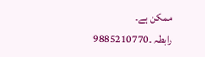ممکن ہے۔
رابطہ ۔9885210770